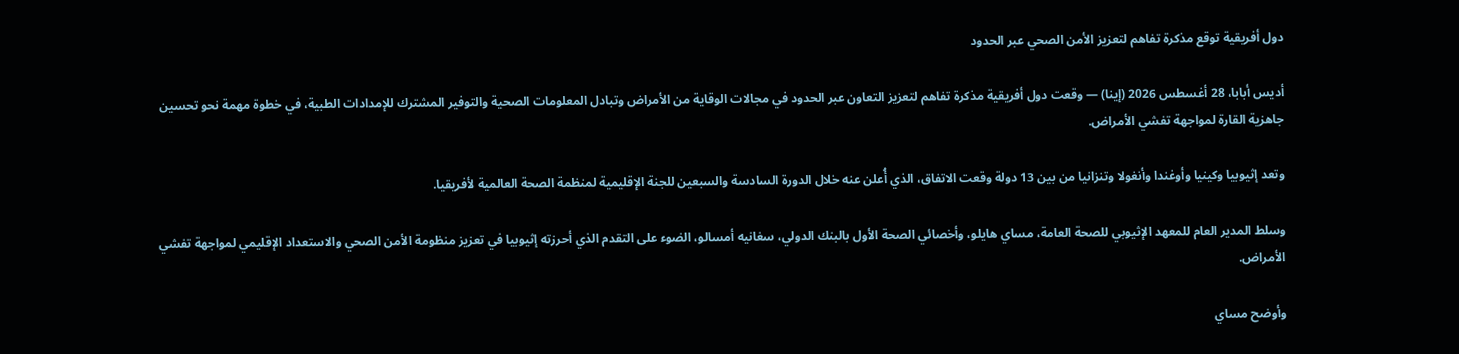دول أفريقية توقع مذكرة تفاهم لتعزيز الأمن الصحي عبر الحدود

أديس أبابا، 28 أغسطس 2026 (إينا) — وقعت دول أفريقية مذكرة تفاهم لتعزيز التعاون عبر الحدود في مجالات الوقاية من الأمراض وتبادل المعلومات الصحية والتوفير المشترك للإمدادات الطبية، في خطوة مهمة نحو تحسين جاهزية القارة لمواجهة تفشي الأمراض.

وتعد إثيوبيا وكينيا وأوغندا وأنغولا وتنزانيا من بين 13 دولة وقعت الاتفاق، الذي أُعلن عنه خلال الدورة السادسة والسبعين للجنة الإقليمية لمنظمة الصحة العالمية لأفريقيا.

وسلط المدير العام للمعهد الإثيوبي للصحة العامة، مساي هايلو، وأخصائي الصحة الأول بالبنك الدولي، سغانيه أمسالو، الضوء على التقدم الذي أحرزته إثيوبيا في تعزيز منظومة الأمن الصحي والاستعداد الإقليمي لمواجهة تفشي الأمراض.

وأوضح مساي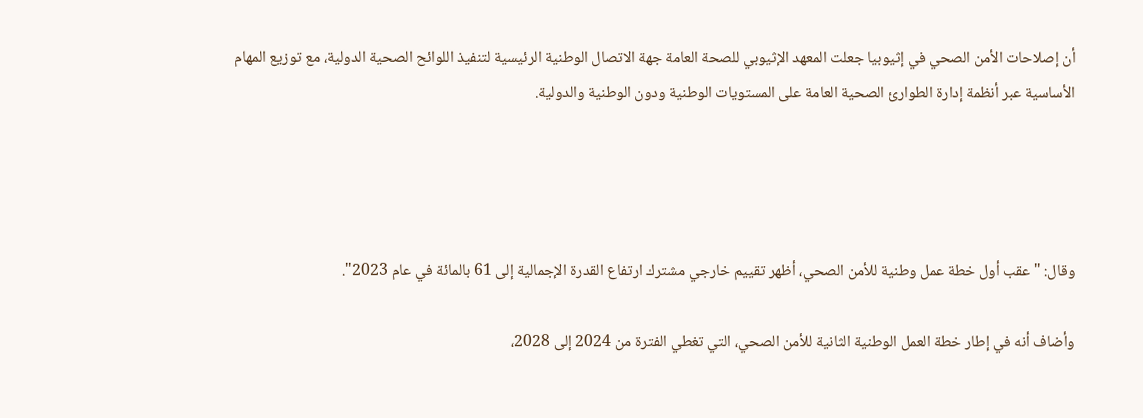أن إصلاحات الأمن الصحي في إثيوبيا جعلت المعهد الإثيوبي للصحة العامة جهة الاتصال الوطنية الرئيسية لتنفيذ اللوائح الصحية الدولية، مع توزيع المهام الأساسية عبر أنظمة إدارة الطوارئ الصحية العامة على المستويات الوطنية ودون الوطنية والدولية.




وقال: "عقب أول خطة عمل وطنية للأمن الصحي، أظهر تقييم خارجي مشترك ارتفاع القدرة الإجمالية إلى 61 بالمائة في عام 2023".

وأضاف أنه في إطار خطة العمل الوطنية الثانية للأمن الصحي، التي تغطي الفترة من 2024 إلى 2028،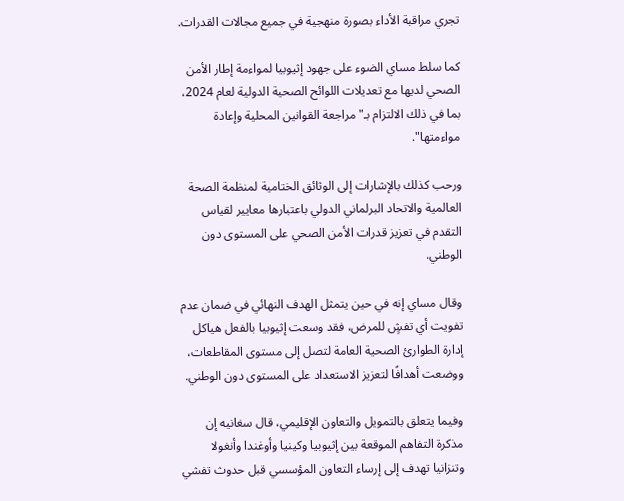تجري مراقبة الأداء بصورة منهجية في جميع مجالات القدرات.

كما سلط مساي الضوء على جهود إثيوبيا لمواءمة إطار الأمن الصحي لديها مع تعديلات اللوائح الصحية الدولية لعام 2024، بما في ذلك الالتزام بـ"مراجعة القوانين المحلية وإعادة مواءمتها".

ورحب كذلك بالإشارات إلى الوثائق الختامية لمنظمة الصحة العالمية والاتحاد البرلماني الدولي باعتبارها معايير لقياس التقدم في تعزيز قدرات الأمن الصحي على المستوى دون الوطني.

وقال مساي إنه في حين يتمثل الهدف النهائي في ضمان عدم تفويت أي تفشٍ للمرض، فقد وسعت إثيوبيا بالفعل هياكل إدارة الطوارئ الصحية العامة لتصل إلى مستوى المقاطعات، ووضعت أهدافًا لتعزيز الاستعداد على المستوى دون الوطني.

وفيما يتعلق بالتمويل والتعاون الإقليمي، قال سغانيه إن مذكرة التفاهم الموقعة بين إثيوبيا وكينيا وأوغندا وأنغولا وتنزانيا تهدف إلى إرساء التعاون المؤسسي قبل حدوث تفشي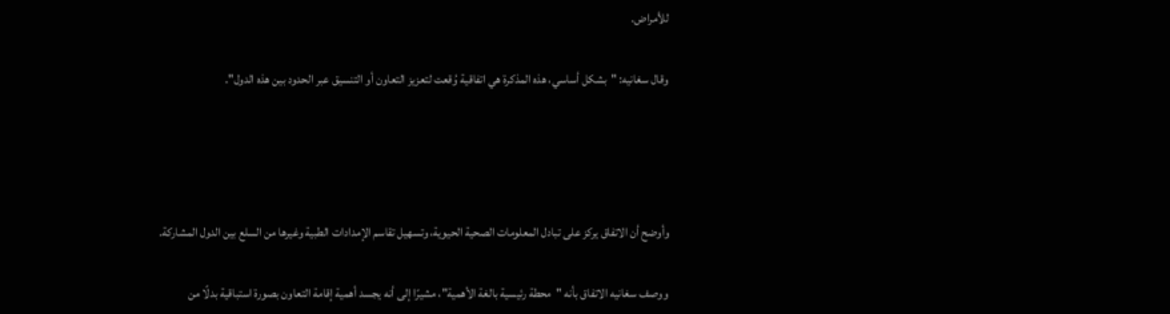للأمراض.

وقال سغانيه: "بشكل أساسي، هذه المذكرة هي اتفاقية وُقعت لتعزيز التعاون أو التنسيق عبر الحدود بين هذه الدول".




وأوضح أن الاتفاق يركز على تبادل المعلومات الصحية الحيوية، وتسهيل تقاسم الإمدادات الطبية وغيرها من السلع بين الدول المشاركة.

ووصف سغانيه الاتفاق بأنه "محطة رئيسية بالغة الأهمية"، مشيرًا إلى أنه يجسد أهمية إقامة التعاون بصورة استباقية بدلًا من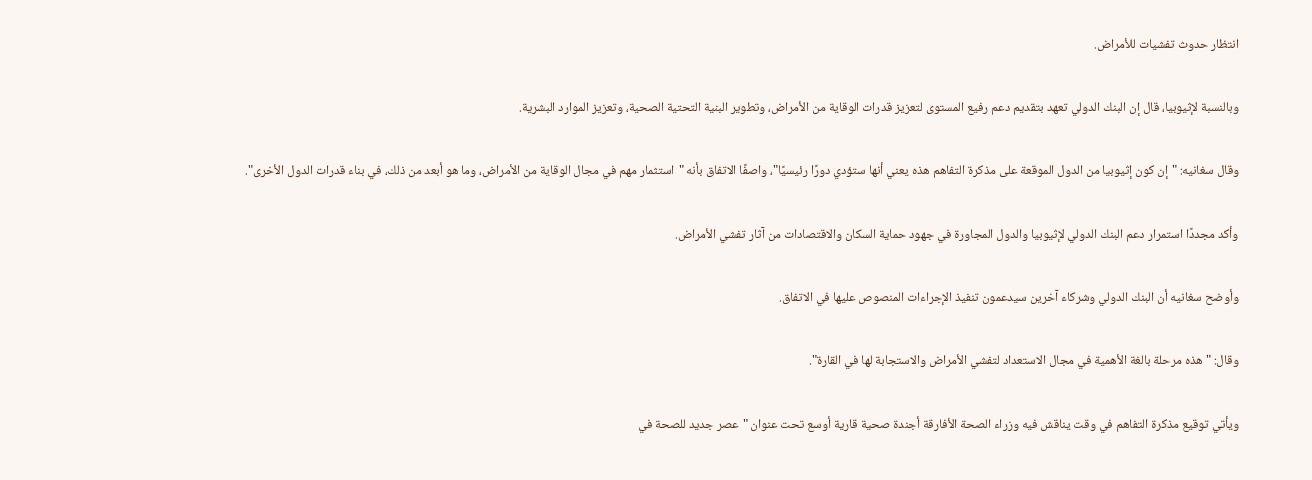انتظار حدوث تفشيات للأمراض.

وبالنسبة لإثيوبيا، قال إن البنك الدولي تعهد بتقديم دعم رفيع المستوى لتعزيز قدرات الوقاية من الأمراض، وتطوير البنية التحتية الصحية، وتعزيز الموارد البشرية.

وقال سغانيه: "إن كون إثيوبيا من الدول الموقعة على مذكرة التفاهم هذه يعني أنها ستؤدي دورًا رئيسيًا"، واصفًا الاتفاق بأنه "استثمار مهم في مجال الوقاية من الأمراض، وما هو أبعد من ذلك، في بناء قدرات الدول الأخرى".

وأكد مجددًا استمرار دعم البنك الدولي لإثيوبيا والدول المجاورة في جهود حماية السكان والاقتصادات من آثار تفشي الأمراض.

وأوضح سغانيه أن البنك الدولي وشركاء آخرين سيدعمون تنفيذ الإجراءات المنصوص عليها في الاتفاق.

وقال: "هذه مرحلة بالغة الأهمية في مجال الاستعداد لتفشي الأمراض والاستجابة لها في القارة".

ويأتي توقيع مذكرة التفاهم في وقت يناقش فيه وزراء الصحة الأفارقة أجندة صحية قارية أوسع تحت عنوان "عصر جديد للصحة في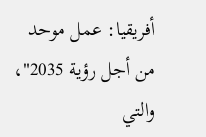أفريقيا: عمل موحد من أجل رؤية 2035"، والتي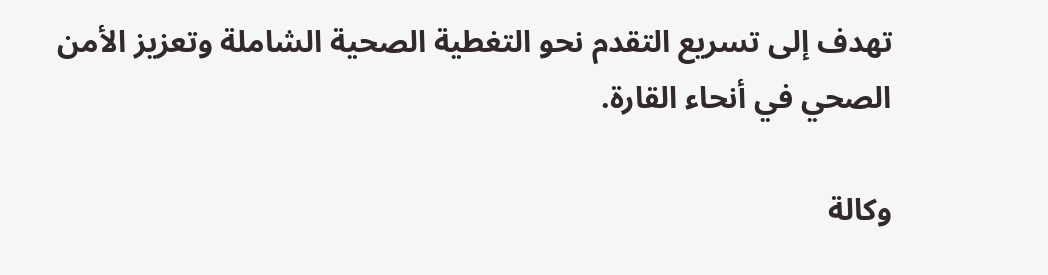تهدف إلى تسريع التقدم نحو التغطية الصحية الشاملة وتعزيز الأمن الصحي في أنحاء القارة.

وكالة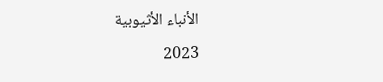الأنباء الأثيوبية
2023